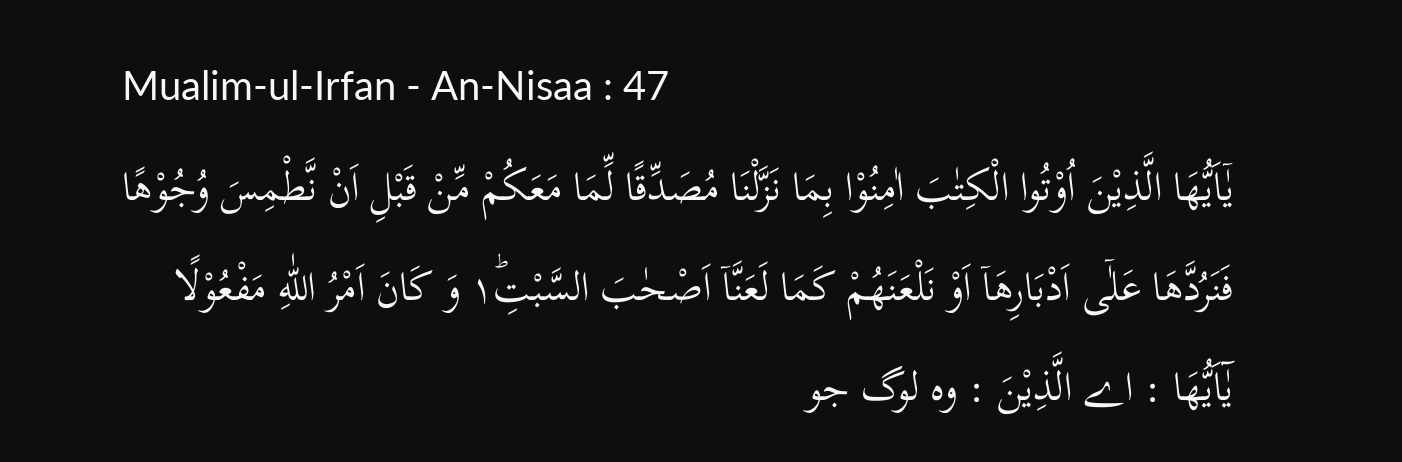Mualim-ul-Irfan - An-Nisaa : 47
یٰۤاَیُّهَا الَّذِیْنَ اُوْتُوا الْكِتٰبَ اٰمِنُوْا بِمَا نَزَّلْنَا مُصَدِّقًا لِّمَا مَعَكُمْ مِّنْ قَبْلِ اَنْ نَّطْمِسَ وُجُوْهًا فَنَرُدَّهَا عَلٰۤى اَدْبَارِهَاۤ اَوْ نَلْعَنَهُمْ كَمَا لَعَنَّاۤ اَصْحٰبَ السَّبْتِ١ؕ وَ كَانَ اَمْرُ اللّٰهِ مَفْعُوْلًا
يٰٓاَيُّھَا : اے الَّذِيْنَ : وہ لوگ جو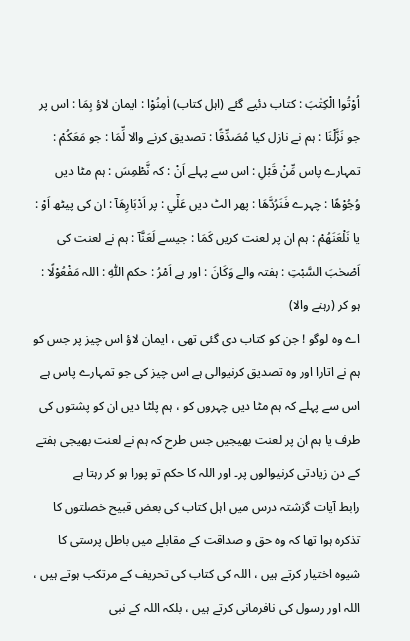اُوْتُوا الْكِتٰبَ : کتاب دئیے گئے (اہل کتاب) اٰمِنُوْا : ایمان لاؤ بِمَا : اس پر جو نَزَّلْنَا : ہم نے نازل کیا مُصَدِّقًا : تصدیق کرنے والا لِّمَا : جو مَعَكُمْ : تمہارے پاس مِّنْ قَبْلِ : اس سے پہلے اَنْ : کہ نَّطْمِسَ : ہم مٹا دیں وُجُوْهًا : چہرے فَنَرُدَّھَا : پھر الٹ دیں عَلٰٓي : پر اَدْبَارِھَآ : ان کی پیٹھ اَوْ : یا نَلْعَنَھُمْ : ہم ان پر لعنت کریں كَمَا : جیسے لَعَنَّآ : ہم نے لعنت کی اَصْحٰبَ السَّبْتِ : ہفتہ والے وَكَانَ : اور ہے اَمْرُ : حکم اللّٰهِ : اللہ مَفْعُوْلًا : ہو کر (رہنے والا)
اے وہ لوگو ! جن کو کتاب دی گئی تھی ، ایمان لاؤ اس چیز پر جس کو ہم نے اتارا اور وہ تصدیق کرنیوالی ہے اس چیز کی جو تمہارے پاس ہے اس سے پہلے کہ ہم مٹا دیں چہروں کو ، ہم پلٹا دیں ان کو پشتوں کی طرف یا ہم ان پر لعنت بھیجیں جس طرح کہ ہم نے لعنت بھیجی ہفتے کے دن زیادتی کرنیوالوں پر۔ اور اللہ کا حکم تو پورا ہو کر رہتا ہے
رابط آیات گزشتہ درس میں اہل کتاب کی بعض قبیح خصلتوں کا تذکرہ ہوا تھا کہ وہ حق و صداقت کے مقابلے میں باطل پرستی کا شیوہ اختیار کرتے ہیں ، اللہ کی کتاب کی تحریف کے مرتکب ہوتے ہیں ، اللہ اور رسول کی نافرمانی کرتے ہیں ، بلکہ اللہ کے نبی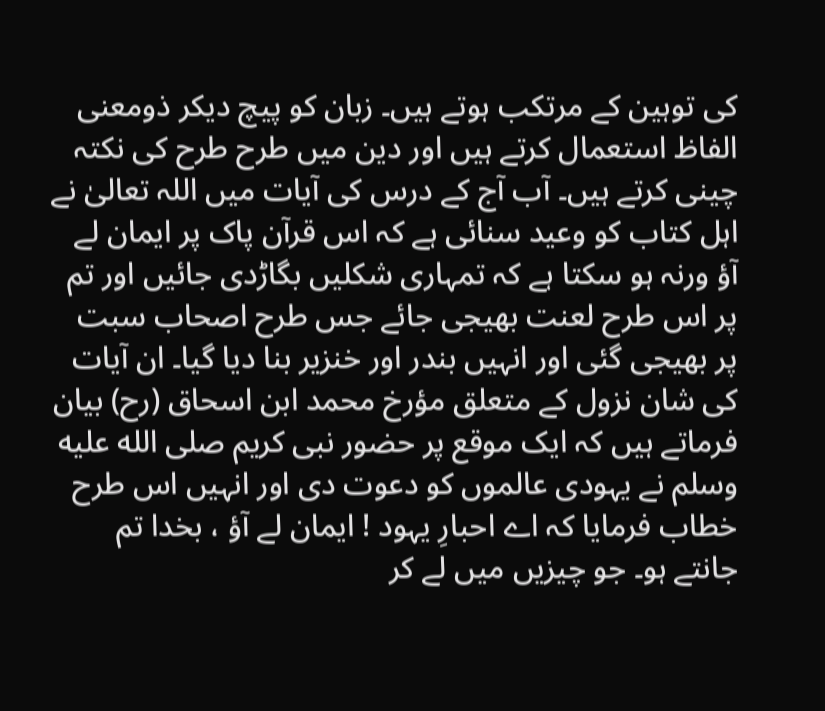کی توہین کے مرتکب ہوتے ہیں۔ زبان کو پیچ دیکر ذومعنی الفاظ استعمال کرتے ہیں اور دین میں طرح طرح کی نکتہ چینی کرتے ہیں۔ آب آج کے درس کی آیات میں اللہ تعالیٰ نے اہل کتاب کو وعید سنائی ہے کہ اس قرآن پاک پر ایمان لے آؤ ورنہ ہو سکتا ہے کہ تمہاری شکلیں بگاڑدی جائیں اور تم پر اس طرح لعنت بھیجی جائے جس طرح اصحاب سبت پر بھیجی گئی اور انہیں بندر اور خنزیر بنا دیا گیا۔ ان آیات کی شان نزول کے متعلق مؤرخ محمد ابن اسحاق (رح) بیان فرماتے ہیں کہ ایک موقع پر حضور نبی کریم صلى الله عليه وسلم نے یہودی عالموں کو دعوت دی اور انہیں اس طرح خطاب فرمایا کہ اے احبارِ یہود ! ایمان لے آؤ ، بخدا تم جانتے ہو۔ جو چیزیں میں لے کر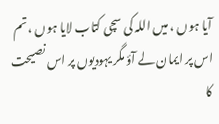آیا ہوں ، میں اللہ کی سچی کتاب لایا ہوں ، تم اس پر ایمان لے آؤ مگر یہودیوں پر اس نصیحت کا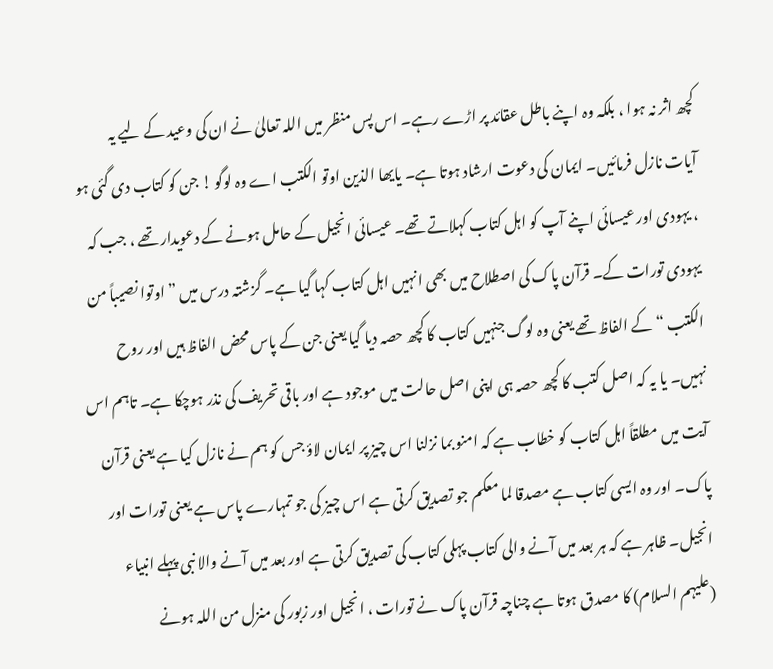کچھ اثر نہ ہوا ، بلکہ وہ اپنے باطل عقائد پر اڑے رہے۔ اس پس منظر میں اللہ تعالیٰ نے ان کی وعید کے لیے یہ آیات نازل فرمائیں۔ ایمان کی دعوت ارشاد ہوتا ہے۔ یایھا الذین اوتو الکتب اے وہ لوگو ! جن کو کتاب دی گئی ہو ، یہودی اور عیسائی اپنے آپ کو اہل کتاب کہلاتے تھے۔ عیسائی انجیل کے حامل ہونے کے دعویدار تھے ، جب کہ یہودی تورات کے۔ قرآن پاک کی اصطلاح میں بھی انہیں اہل کتاب کہا گیا ہے۔ گزشتہ درس میں ” اوتوا نصیباً من الکتب “ کے الفاظ تھے یعنی وہ لوگ جنہیں کتاب کا کچھ حصہ دیا گیا یعنی جن کے پاس محض الفاظ ہیں اور روح نہیں۔ یا یہ کہ اصل کتب کا کچھ حصہ ہی اپنی اصل حالت میں موجود ہے اور باقی تحریف کی نذر ہوچکا ہے۔ تاہم اس آیت میں مطلقاً اہل کتاب کو خطاب ہے کہ امنو بما نزلنا اس چیز پر ایمان لاؤ جس کو ہم نے نازل کیا ہے یعنی قرآن پاک۔ اور وہ ایسی کتاب ہے مصدقا لما معکم جو تصدیق کرتی ہے اس چیز کی جو تمہارے پاس ہے یعنی تورات اور انجیل۔ ظاہر ہے کہ ہر بعد میں آنے والی کتاب پہلی کتاب کی تصدیق کرتی ہے اور بعد میں آنے والا نبی پہلے انبیاء (علیہم السلام) کا مصدق ہوتا ہے چناچہ قرآن پاک نے تورات ، انجیل اور زبور کی منزل من اللہ ہونے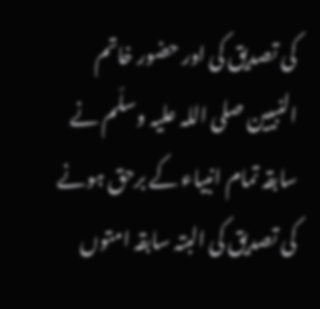کی تصدیق کی اور حضور خاتم النبیین صلی اللہ علیہ وسلّم نے سابقہ تمام انبیاء کے برحق ہونے کی تصدیق کی البتہ سابقہ امتوں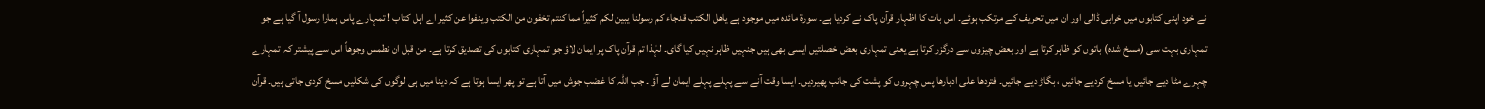نے خود اپنی کتابوں میں خرابی ڈالی اور ان میں تحریف کے مرتکب ہوئے۔ اس بات کا اظہار قرآن پاک نے کردیا ہے۔ سورة مائدہ میں موجود ہے یاھل الکتب قدجاء کم رسولنا یبین لکم کثیراً مما کنتم تخفون من الکتب وینفوا عن کثیر اے اہل کتاب ! تمہارے پاس ہمارا رسول آ گیا ہے جو تمہاری بہت سی (مسخ شدہ) باتوں کو ظاہر کرتا ہے اور بعض چیزوں سے درگزر کرتا ہے یعنی تمہاری بعض خصلتیں ایسی بھی ہیں جنہیں ظاہر نہیں کیا گای۔ لہٰذا تم قرآن پاک پر ایمان لاؤ جو تمہاری کتابوں کی تصدیق کرتا ہے۔ من قبل ان نطمس وجوھاً اس سے پیشتر کہ تمہارے چہرے مٹا دیے جائیں یا مسخ کردیے جائیں ، بگاڑ دیے جائیں۔ فتردھا علی ادبارھا پس چہروں کو پشت کی جانب پھیردیں۔ ایسا وقت آنے سے پہلے پہلے ایمان لے آؤ ۔ جب اللہ کا غضب جوش میں آتا ہے تو پھر ایسا ہوتا ہے کہ دینا میں ہی لوگوں کی شکلیں مسخ کردی جاتی ہیں۔ قرآن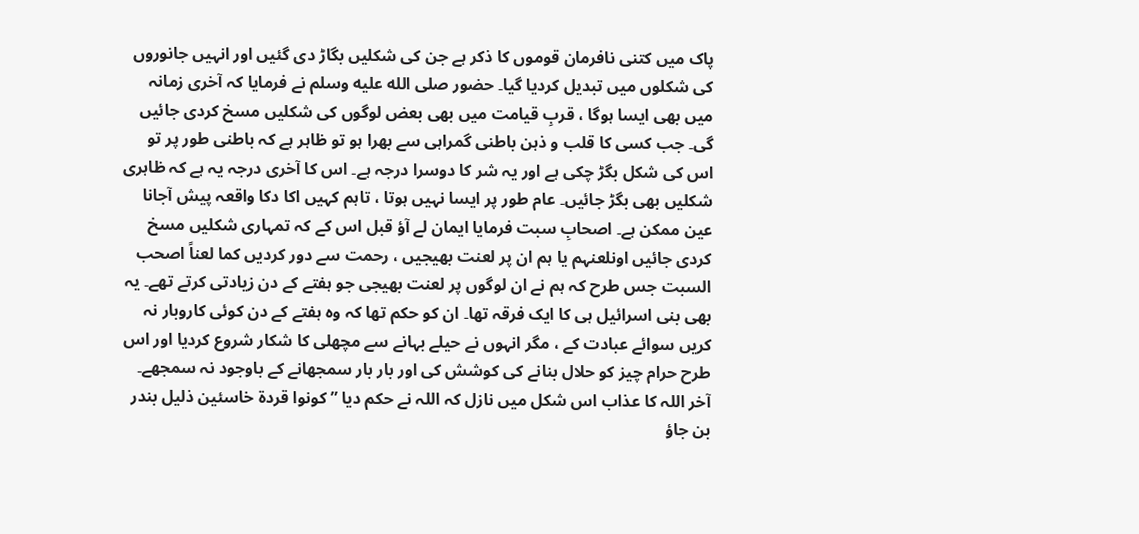پاک میں کتنی نافرمان قوموں کا ذکر ہے جن کی شکلیں بگاڑ دی گئیں اور انہیں جانوروں کی شکلوں میں تبدیل کردیا گیا۔ حضور صلى الله عليه وسلم نے فرمایا کہ آخری زمانہ میں بھی ایسا ہوگا ، قربِ قیامت میں بھی بعض لوگوں کی شکلیں مسخ کردی جائیں گی۔ جب کسی کا قلب و ذہن باطنی گمراہی سے بھرا ہو تو ظاہر ہے کہ باطنی طور پر تو اس کی شکل بگڑ چکی ہے اور یہ شر کا دوسرا درجہ ہے۔ اس کا آخری درجہ یہ ہے کہ ظاہری شکلیں بھی بگڑ جائیں۔ عام طور پر ایسا نہیں ہوتا ، تاہم کہیں اکا دکا واقعہ پیش آجانا عین ممکن ہے۔ اصحابِ سبت فرمایا ایمان لے آؤ قبل اس کے کہ تمہاری شکلیں مسخ کردی جائیں اونلعنہم یا ہم ان پر لعنت بھیجیں ، رحمت سے دور کردیں کما لعناً اصحب السبت جس طرح کہ ہم نے ان لوگوں پر لعنت بھیجی جو ہفتے کے دن زیادتی کرتے تھے۔ یہ بھی بنی اسرائیل ہی کا ایک فرقہ تھا۔ ان کو حکم تھا کہ وہ ہفتے کے دن کوئی کاروبار نہ کریں سوائے عبادت کے ، مگر انہوں نے حیلے بہانے سے مچھلی کا شکار شروع کردیا اور اس طرح حرام چیز کو حلال بنانے کی کوشش کی اور بار بار سمجھانے کے باوجود نہ سمجھے۔ آخر اللہ کا عذاب اس شکل میں نازل کہ اللہ نے حکم دیا ” کونوا قردۃ خاسئین ذلیل بندر بن جاؤ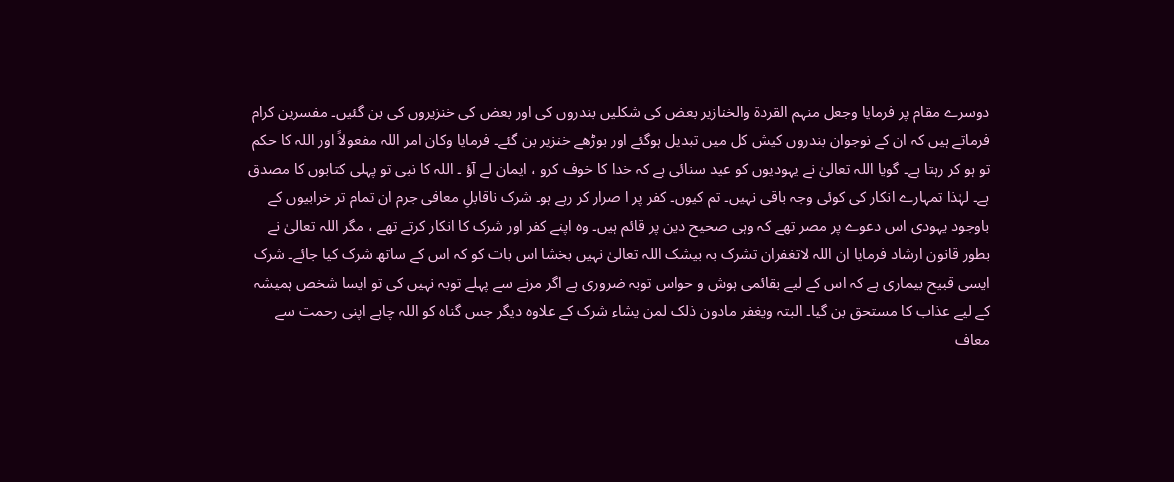دوسرے مقام پر فرمایا وجعل منہم القردۃ والخنازیر بعض کی شکلیں بندروں کی اور بعض کی خنزیروں کی بن گئیں۔ مفسرین کرام فرماتے ہیں کہ ان کے نوجوان بندروں کیش کل میں تبدیل ہوگئے اور بوڑھے خنزیر بن گئے۔ فرمایا وکان امر اللہ مفعولاً اور اللہ کا حکم تو ہو کر رہتا ہے۔ گویا اللہ تعالیٰ نے یہودیوں کو عید سنائی ہے کہ خدا کا خوف کرو ، ایمان لے آؤ ۔ اللہ کا نبی تو پہلی کتابوں کا مصدق ہے۔ لہٰذا تمہارے انکار کی کوئی وجہ باقی نہیں۔ تم کیوں۔ کفر پر ا صرار کر رہے ہو۔ شرک ناقابلِ معافی جرم ان تمام تر خرابیوں کے باوجود یہودی اس دعوے پر مصر تھے کہ وہی صحیح دین پر قائم ہیں۔ وہ اپنے کفر اور شرک کا انکار کرتے تھے ، مگر اللہ تعالیٰ نے بطور قانون ارشاد فرمایا ان اللہ لاتغفران تشرک بہ بیشک اللہ تعالیٰ نہیں بخشا اس بات کو کہ اس کے ساتھ شرک کیا جائے۔ شرک ایسی قبیح بیماری ہے کہ اس کے لیے بقائمی ہوش و حواس توبہ ضروری ہے اگر مرنے سے پہلے توبہ نہیں کی تو ایسا شخص ہمیشہ کے لیے عذاب کا مستحق بن گیا۔ البتہ ویغفر مادون ذلک لمن یشاء شرک کے علاوہ دیگر جس گناہ کو اللہ چاہے اپنی رحمت سے معاف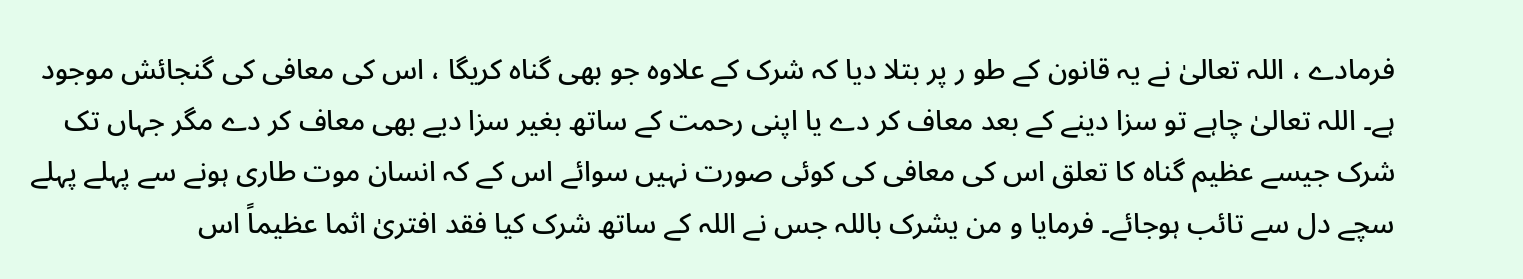فرمادے ، اللہ تعالیٰ نے یہ قانون کے طو ر پر بتلا دیا کہ شرک کے علاوہ جو بھی گناہ کریگا ، اس کی معافی کی گنجائش موجود ہے۔ اللہ تعالیٰ چاہے تو سزا دینے کے بعد معاف کر دے یا اپنی رحمت کے ساتھ بغیر سزا دیے بھی معاف کر دے مگر جہاں تک شرک جیسے عظیم گناہ کا تعلق اس کی معافی کی کوئی صورت نہیں سوائے اس کے کہ انسان موت طاری ہونے سے پہلے پہلے سچے دل سے تائب ہوجائے۔ فرمایا و من یشرک باللہ جس نے اللہ کے ساتھ شرک کیا فقد افتریٰ اثما عظیماً اس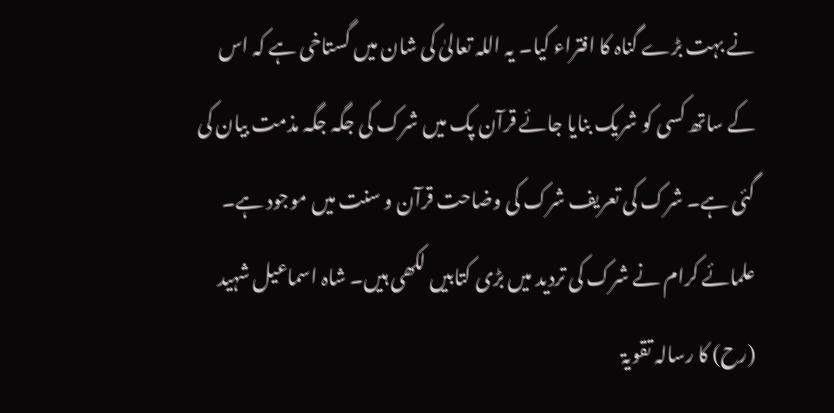نے بہت بڑے گناہ کا افتراء کیا۔ یہ اللہ تعالیٰ کی شان میں گستاخی ہے کہ اس کے ساتھ کسی کو شریک بنایا جائے قرآن پک میں شرک کی جگہ جگہ مذمت بیان کی گئی ہے۔ شرک کی تعریف شرک کی وضاحت قرآن و سنت میں موجود ہے۔ علمائے کرام نے شرک کی تردید میں بڑی کتابیں لکھی ہیں۔ شاہ اسماعیل شہید (رح) کا رسالہ تقویۃ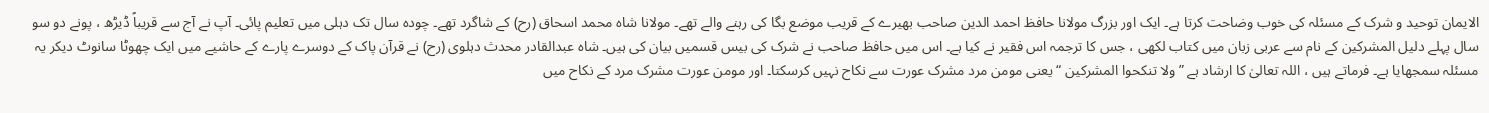الایمان توحید و شرک کے مسئلہ کی خوب وضاحت کرتا ہے۔ ایک اور بزرگ مولانا حافظ احمد الدین صاحب بھیرے کے قریب موضع بگا کی رہنے والے تھے۔ مولانا شاہ محمد اسحاق (رح) کے شاگرد تھے۔ چودہ سال تک دہلی میں تعلیم پائی۔ آپ نے آج سے قریباً ڈیڑھ ، پونے دو سو سال پہلے دلیل المشرکین کے نام سے عربی زبان میں کتاب لکھی ، جس کا ترجمہ اس فقیر نے کیا ہے۔ اس میں حافظ صاحب نے شرک کی بیس قسمیں بیان کی ہیں۔ شاہ عبدالقادر محدث دہلوی (رح) نے قرآن پاک کے دوسرے پارے کے حاشیے میں ایک چھوٹا سانوٹ دیکر یہ مسئلہ سمجھایا ہے۔ فرماتے ہیں ، اللہ تعالیٰ کا ارشاد ہے ” ولا تنکحوا المشرکین “ یعنی مومن مرد مشرک عورت سے نکاح نہیں کرسکتا۔ اور مومن عورت مشرک مرد کے نکاح میں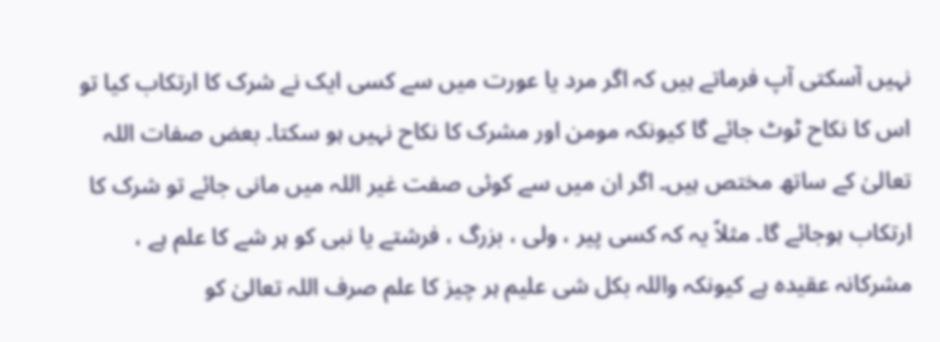نہیں آسکتی آپ فرماتے ہیں کہ اگر مرد یا عورت میں سے کسی ایک نے شرک کا ارتکاب کیا تو اس کا نکاح ٹوٹ جائے گا کیونکہ مومن اور مشرک کا نکاح نہیں ہو سکتا۔ بعض صفات اللہ تعالیٰ کے ساتھ مختص ہیں۔ اگر ان میں سے کوئی صفت غیر اللہ میں مانی جائے تو شرک کا ارتکاب ہوجائے گا۔ مثلاً یہ کہ کسی پیر ، ولی ، بزرگ ، فرشتے یا نبی کو ہر شے کا علم ہے ، مشرکانہ عقیدہ ہے کیونکہ واللہ بکل شی علیم ہر چیز کا علم صرف اللہ تعالیٰ کو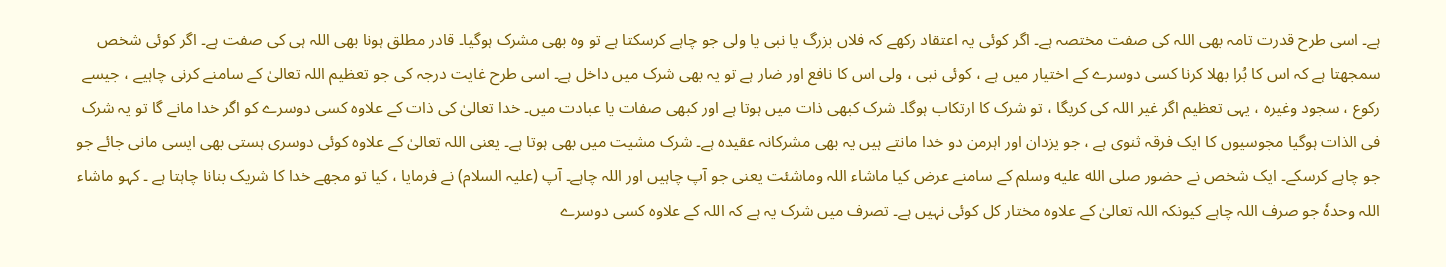ہے۔ اسی طرح قدرت تامہ بھی اللہ کی صفت مختصہ ہے۔ اگر کوئی یہ اعتقاد رکھے کہ فلاں بزرگ یا نبی یا ولی جو چاہے کرسکتا ہے تو وہ بھی مشرک ہوگیا۔ قادر مطلق ہونا بھی اللہ ہی کی صفت ہے۔ اگر کوئی شخص سمجھتا ہے کہ اس کا بُرا بھلا کرنا کسی دوسرے کے اختیار میں ہے ، کوئی نبی ، ولی اس کا نافع اور ضار ہے تو یہ بھی شرک میں داخل ہے۔ اسی طرح غایت درجہ کی جو تعظیم اللہ تعالیٰ کے سامنے کرنی چاہیے ، جیسے رکوع ، سجود وغیرہ ، یہی تعظیم اگر غیر اللہ کی کریگا ، تو شرک کا ارتکاب ہوگا۔ شرک کبھی ذات میں ہوتا ہے اور کبھی صفات یا عبادت میں۔ خدا تعالیٰ کی ذات کے علاوہ کسی دوسرے کو اگر خدا مانے گا تو یہ شرک فی الذات ہوگیا مجوسیوں کا ایک فرقہ ثنوی ہے ، جو یزدان اور اہرمن دو خدا مانتے ہیں یہ بھی مشرکانہ عقیدہ ہے۔ شرک مشیت میں بھی ہوتا ہے۔ یعنی اللہ تعالیٰ کے علاوہ کوئی دوسری ہستی بھی ایسی مانی جائے جو جو چاہے کرسکے۔ ایک شخص نے حضور صلى الله عليه وسلم کے سامنے عرض کیا ماشاء اللہ وماشئت یعنی جو آپ چاہیں اور اللہ چاہے۔ آپ (علیہ السلام) نے فرمایا ، کیا تو مجھے خدا کا شریک بنانا چاہتا ہے ۔ کہو ماشاء اللہ وحدہٗ جو صرف اللہ چاہے کیونکہ اللہ تعالیٰ کے علاوہ مختار کل کوئی نہیں ہے۔ تصرف میں شرک یہ ہے کہ اللہ کے علاوہ کسی دوسرے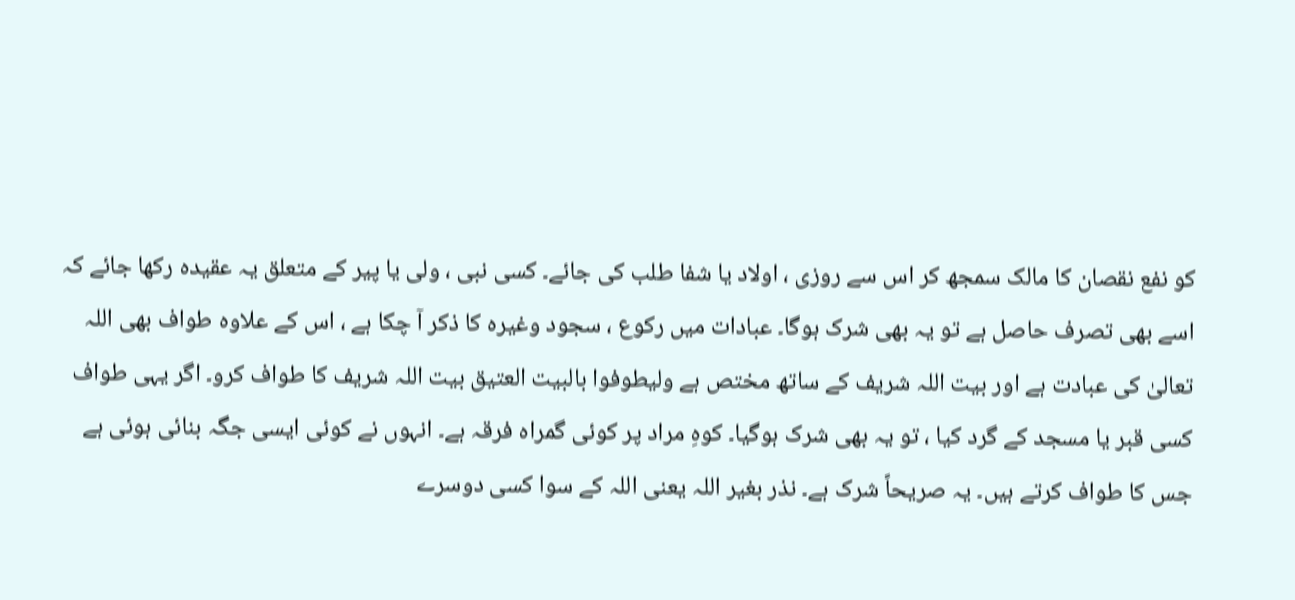کو نفع نقصان کا مالک سمجھ کر اس سے روزی ، اولاد یا شفا طلب کی جائے۔ کسی نبی ، ولی یا پیر کے متعلق یہ عقیدہ رکھا جائے کہ اسے بھی تصرف حاصل ہے تو یہ بھی شرک ہوگا۔ عبادات میں رکوع ، سجود وغیرہ کا ذکر آ چکا ہے ، اس کے علاوہ طواف بھی اللہ تعالیٰ کی عبادت ہے اور بیت اللہ شریف کے ساتھ مختص ہے ولیطوفوا بالبیت العتیق بیت اللہ شریف کا طواف کرو۔ اگر یہی طواف کسی قبر یا مسجد کے گرد کیا ، تو یہ بھی شرک ہوگیا۔ کوہِ مراد پر کوئی گمراہ فرقہ ہے۔ انہوں نے کوئی ایسی جگہ بنائی ہوئی ہے جس کا طواف کرتے ہیں۔ یہ صریحاً شرک ہے۔ نذر بغیر اللہ یعنی اللہ کے سوا کسی دوسرے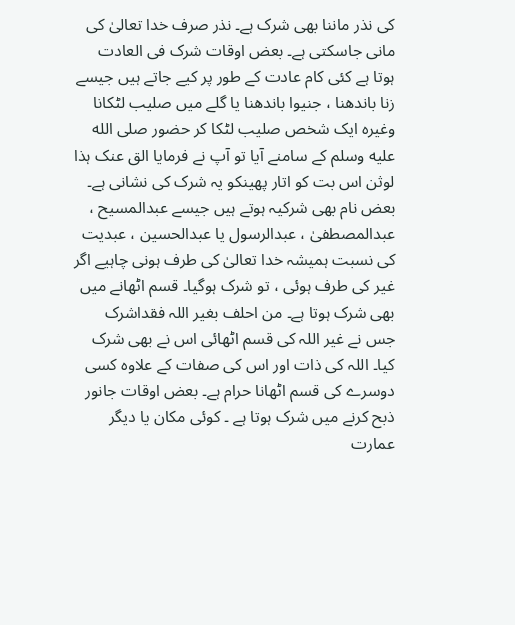کی نذر ماننا بھی شرک ہے۔ نذر صرف خدا تعالیٰ کی مانی جاسکتی ہے۔ بعض اوقات شرک فی العادت ہوتا ہے کئی کام عادت کے طور پر کیے جاتے ہیں جیسے زنا باندھنا ، جنیوا باندھنا یا گلے میں صلیب لٹکانا وغیرہ ایک شخص صلیب لٹکا کر حضور صلى الله عليه وسلم کے سامنے آیا تو آپ نے فرمایا الق عنک ہذا لوثن اس بت کو اتار پھینکو یہ شرک کی نشانی ہے۔ بعض نام بھی شرکیہ ہوتے ہیں جیسے عبدالمسیح ، عبدالمصطفیٰ ، عبدالرسول یا عبدالحسین ، عبدیت کی نسبت ہمیشہ خدا تعالیٰ کی طرف ہونی چاہیے اگر غیر کی طرف ہوئی ، تو شرک ہوگیا۔ قسم اٹھانے میں بھی شرک ہوتا ہے۔ من احلف بغیر اللہ فقداشرک جس نے غیر اللہ کی قسم اٹھائی اس نے بھی شرک کیا۔ اللہ کی ذات اور اس کی صفات کے علاوہ کسی دوسرے کی قسم اٹھانا حرام ہے۔ بعض اوقات جانور ذبح کرنے میں شرک ہوتا ہے ۔ کوئی مکان یا دیگر عمارت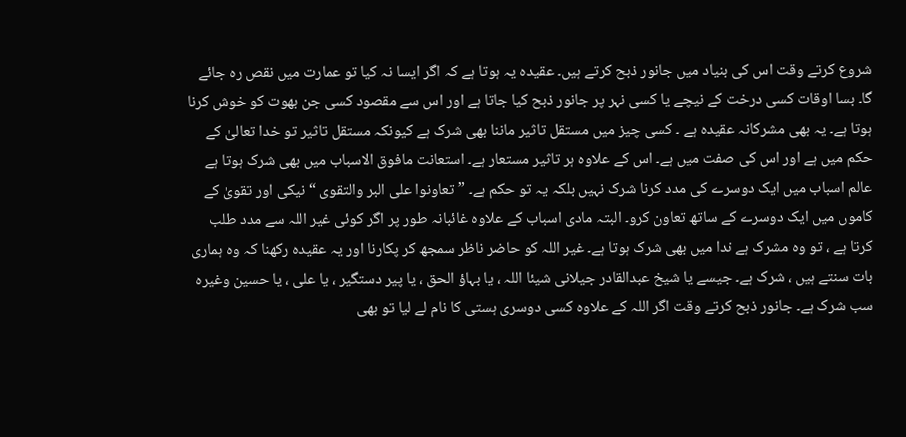شروع کرتے وقت اس کی بنیاد میں جانور ذبح کرتے ہیں۔ عقیدہ یہ ہوتا ہے کہ اگر ایسا نہ کیا تو عمارت میں نقص رہ جائے گا۔ بسا اوقات کسی درخت کے نیچے یا کسی نہر پر جانور ذبح کیا جاتا ہے اور اس سے مقصود کسی جن بھوت کو خوش کرنا ہوتا ہے۔ یہ بھی مشرکانہ عقیدہ ہے ۔ کسی چیز میں مستقل تاثیر ماننا بھی شرک ہے کیونکہ مستقل تاثیر تو خدا تعالیٰ کے حکم میں ہے اور اس کی صفت میں ہے۔ اس کے علاوہ ہر تاثیر مستعار ہے۔ استعانت مافوق الاسباب میں بھی شرک ہوتا ہے عالم اسباب میں ایک دوسرے کی مدد کرنا شرک نہیں بلکہ یہ تو حکم ہے۔ ” تعاونوا علی البر والتقوی “ نیکی اور تقویٰ کے کاموں میں ایک دوسرے کے ساتھ تعاون کرو۔ البتہ مادی اسباب کے علاوہ غائبانہ طور پر اگر کوئی غیر اللہ سے مدد طلب کرتا ہے ، تو وہ مشرک ہے ندا میں بھی شرک ہوتا ہے۔ غیر اللہ کو حاضر ناظر سمجھ کر پکارنا اور یہ عقیدہ رکھنا کہ وہ ہماری بات سنتے ہیں ، شرک ہے۔ جیسے یا شیخ عبدالقادر جیلانی شیئا اللہ ، یا بہاؤ الحق ، یا پیر دستگیر ، یا علی ، یا حسین وغیرہ سب شرک ہے۔ جانور ذبح کرتے وقت اگر اللہ کے علاوہ کسی دوسری ہستی کا نام لے لیا تو بھی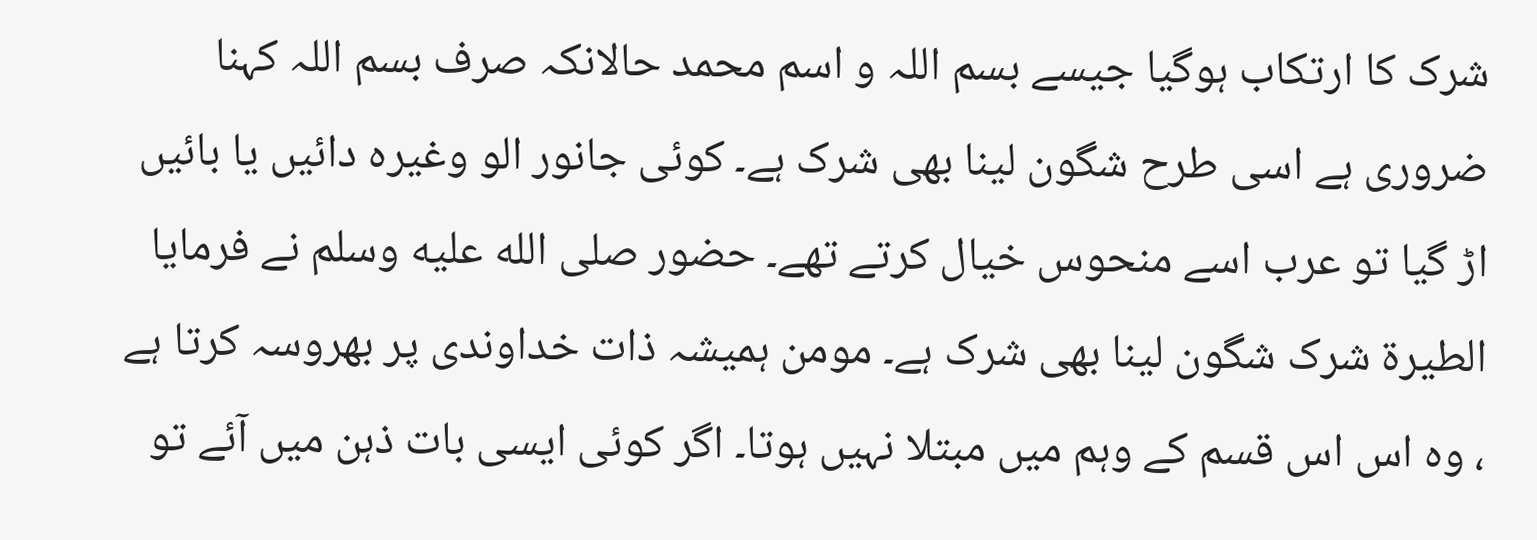شرک کا ارتکاب ہوگیا جیسے بسم اللہ و اسم محمد حالانکہ صرف بسم اللہ کہنا ضروری ہے اسی طرح شگون لینا بھی شرک ہے۔ کوئی جانور الو وغیرہ دائیں یا بائیں اڑ گیا تو عرب اسے منحوس خیال کرتے تھے۔ حضور صلى الله عليه وسلم نے فرمایا الطیرۃ شرک شگون لینا بھی شرک ہے۔ مومن ہمیشہ ذات خداوندی پر بھروسہ کرتا ہے ، وہ اس اس قسم کے وہم میں مبتلا نہیں ہوتا۔ اگر کوئی ایسی بات ذہن میں آئے تو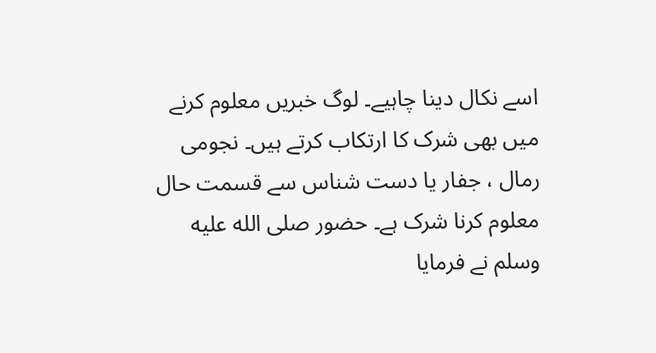اسے نکال دینا چاہیے۔ لوگ خبریں معلوم کرنے میں بھی شرک کا ارتکاب کرتے ہیں۔ نجومی رمال ، جفار یا دست شناس سے قسمت حال معلوم کرنا شرک ہے۔ حضور صلى الله عليه وسلم نے فرمایا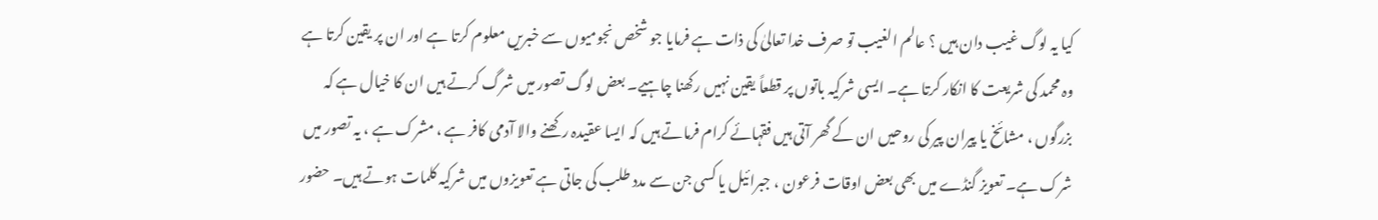کیا یہ لوگ غیب دان ہیں ؟ عالم الغیب تو صرف خدا تعالیٰ کی ذات ہے فرمایا جو شخص نجومیوں سے خبریں معلوم کرتا ہے اور ان پر یقین کرتا ہے وہ محمد کی شریعت کا انکار کرتا ہے۔ ایسی شرکیہ باتوں پر قطعاً یقین نہیں رکھنا چاہیے۔ بعض لوگ تصور میں شرگ کرتے ہیں ان کا خیال ہے کہ بزرگوں ، مشائخ یا پیران پیر کی روحیں ان کے گھر آتی ہیں فقہائے کرام فرماتے ہیں کہ ایسا عقیدہ رکھنے والا آدمی کافر ہے ، مشرک ہے ، یہ تصور میں شرک ہے۔ تعویز گنڈے میں بھی بعض اوقات فرعون ، جبرائیل یا کسی جن سے مدد طلب کی جاتی ہے تعویزوں میں شرکیہ کلمات ہوتے ہیں۔ حضور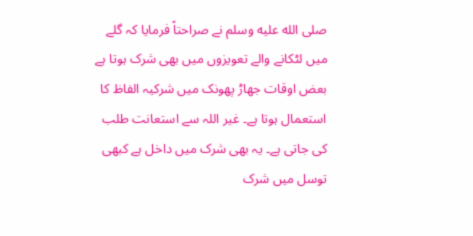صلى الله عليه وسلم نے صراحتاً فرمایا کہ گلے میں لٹکانے والے تعویزوں میں بھی شرک ہوتا ہے بعض اوقات جھاڑ پھونک میں شرکیہ الفاظ کا استعمال ہوتا ہے۔ غیر اللہ سے استعانت طلب کی جاتی ہے۔ یہ بھی شرک میں داخل ہے کبھی توسل میں شرک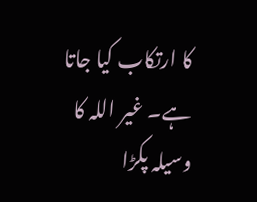کا ارتکاب کیا جاتا ہے۔ غیر اللہ کا وسیلہ پکڑا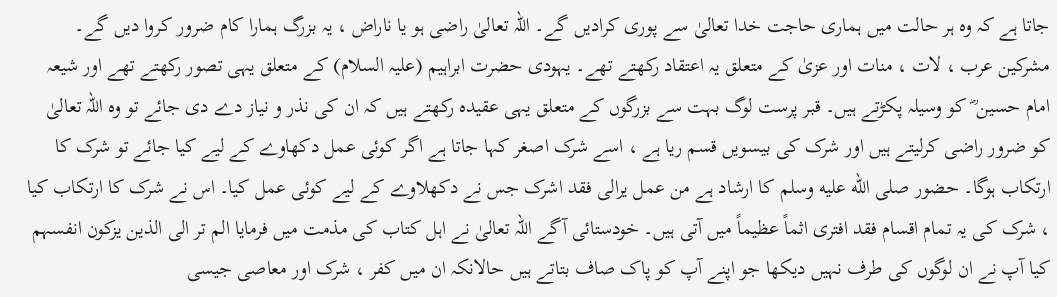جاتا ہے کہ وہ ہر حالت میں ہماری حاجت خدا تعالیٰ سے پوری کرادیں گے۔ اللہ تعالیٰ راضی ہو یا ناراض ، یہ بزرگ ہمارا کام ضرور کروا دیں گے۔ مشرکین عرب ، لات ، منات اور عزیٰ کے متعلق یہ اعتقاد رکھتے تھے۔ یہودی حضرت ابراہیم (علیہ السلام) کے متعلق یہی تصور رکھتے تھے اور شیعہ امام حسین ؓ کو وسیلہ پکڑتے ہیں۔ قبر پرست لوگ بہت سے بزرگوں کے متعلق یہی عقیدہ رکھتے ہیں کہ ان کی نذر و نیاز دے دی جائے تو وہ اللہ تعالیٰ کو ضرور راضی کرلیتے ہیں اور شرک کی بیسویں قسم ریا ہے ، اسے شرک اصغر کہا جاتا ہے اگر کوئی عمل دکھاوے کے لیے کیا جائے تو شرک کا ارتکاب ہوگا۔ حضور صلى الله عليه وسلم کا ارشاد ہے من عمل یرالی فقد اشرک جس نے دکھلاوے کے لیے کوئی عمل کیا۔ اس نے شرک کا ارتکاب کیا ، شرک کی یہ تمام اقسام فقد افتری اثماً عظیماً میں آتی ہیں۔ خودستائی آگے اللہ تعالیٰ نے اہل کتاب کی مذمت میں فرمایا الم تر الی الذین یزکون انفسہم کیا آپ نے ان لوگوں کی طرف نہیں دیکھا جو اپنے آپ کو پاک صاف بتاتے ہیں حالانکہ ان میں کفر ، شرک اور معاصی جیسی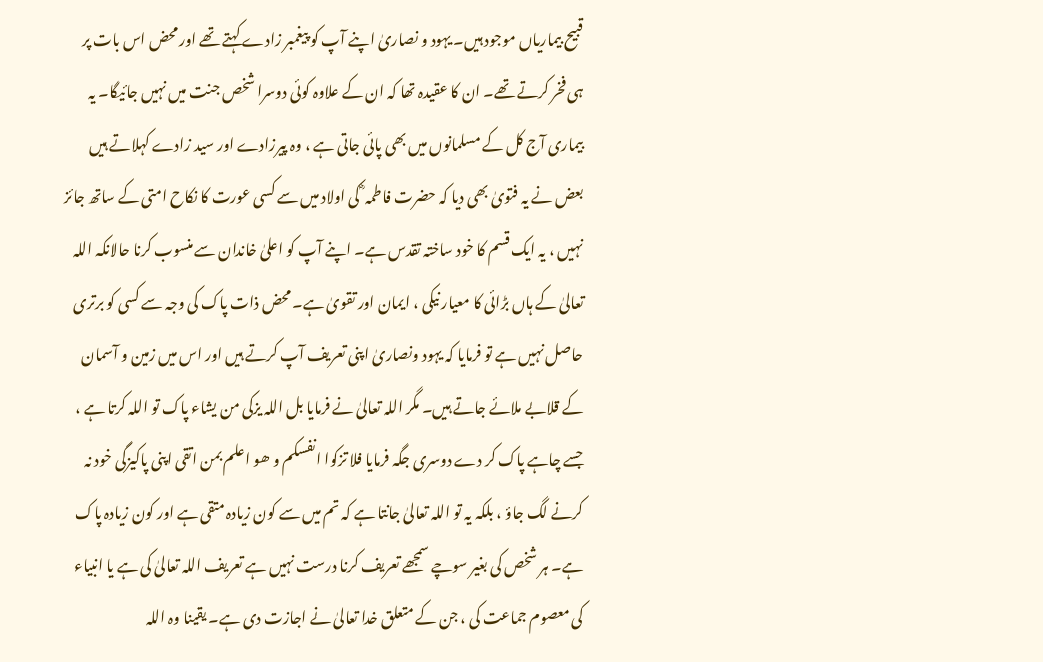قبیح بیماریاں موجود ہیں۔ یہود و نصاریٰ اپنے آپ کو پیغمبر زادے کہتے تھے اور محض اس بات پر ہی فخر کرتے تھے۔ ان کا عقیدہ تھا کہ ان کے علاوہ کوئی دوسرا شخص جنت میں نہیں جائیگا۔ یہ بیماری آج کل کے مسلمانوں میں بھی پائی جاتی ہے ، وہ پیرزادے اور سید زادے کہلاتے ہیں بعض نے یہ فتویٰ بھی دیا کہ حضرت فاطمہ ؓ کی اولاد میں سے کسی عورت کا نکاح امتی کے ساتھ جائز نہیں ، یہ ایک قسم کا خود ساختہ تقدس ہے۔ اپنے آپ کو اعلیٰ خاندان سے منسوب کرنا حالانکہ اللہ تعالیٰ کے ہاں بڑائی کا معیار نیکی ، ایمان اور تقویٰ ہے۔ محض ذات پاک کی وجہ سے کسی کو برتری حاصل نہیں ہے تو فرمایا کہ یہود ونصاریٰ اپنی تعریف آپ کرتے ہیں اور اس میں زمین و آسمان کے قلابے ملائے جاتے ہیں۔ مگر اللہ تعالیٰ نے فرمایا بل اللہ یزکی من یشاء پاک تو اللہ کرتا ہے ، جسے چاہے پاک کر دے دوسری جگہ فرمایا فلا تزکوا انفسکم و ھو اعلم بمن اتقی اپنی پاکیزگی خود نہ کرنے لگ جاؤ ، بلکہ یہ تو اللہ تعالیٰ جانتا ہے کہ تم میں سے کون زیادہ متقی ہے اور کون زیادہ پاک ہے۔ ہر شخص کی بغیر سوچے سمجھے تعریف کرنا درست نہیں ہے تعریف اللہ تعالیٰ کی ہے یا انبیاء کی معصوم جماعت کی ، جن کے متعلق خدا تعالیٰ نے اجازت دی ہے۔ یقینا وہ اللہ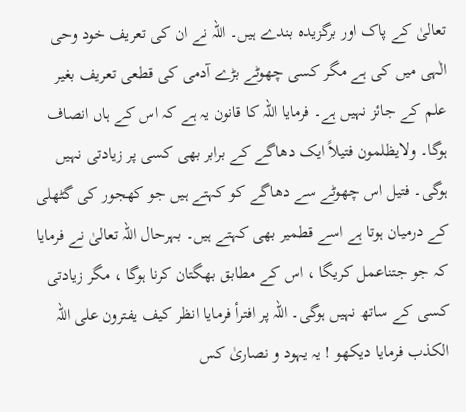تعالیٰ کے پاک اور برگزیدہ بندے ہیں۔ اللہ نے ان کی تعریف خود وحی الٰہی میں کی ہے مگر کسی چھوٹے بڑے آدمی کی قطعی تعریف بغیر علم کے جائز نہیں ہے۔ فرمایا اللہ کا قانون یہ ہے کہ اس کے ہاں انصاف ہوگا۔ ولایظلمون فتیلاً ایک دھاگے کے برابر بھی کسی پر زیادتی نہیں ہوگی۔ فتیل اس چھوٹے سے دھاگے کو کہتے ہیں جو کھجور کی گٹھلی کے درمیان ہوتا ہے اسے قطمیر بھی کہتے ہیں۔ بہرحال اللہ تعالیٰ نے فرمایا کہ جو جتناعمل کریگا ، اس کے مطابق بھگتان کرنا ہوگا ، مگر زیادتی کسی کے ساتھ نہیں ہوگی۔ اللہ پر افترأ فرمایا انظر کیف یفترون علی اللہ الکذب فرمایا دیکھو ! یہ یہود و نصاریٰ کس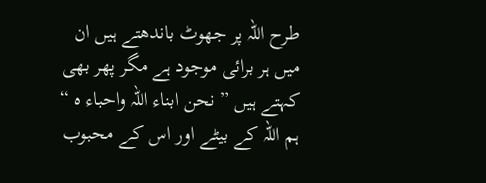طرح اللہ پر جھوٹ باندھتے ہیں ان میں ہر برائی موجود ہے مگر پھر بھی کہتے ہیں ” نحن ابناء اللہ واحباء ہ “ ہم اللہ کے بیٹے اور اس کے محبوب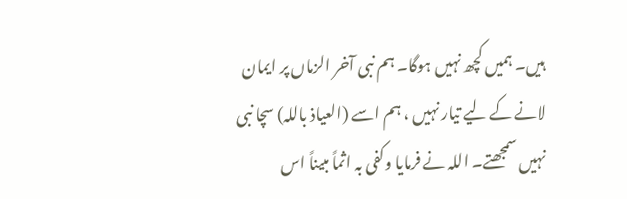ہیں۔ ہمیں کچھ نہیں ہوگا۔ ہم نبی آخر الزماں پر ایمان لانے کے لیے تیار نہیں ، ہم اسے (العیاذ باللہ) سچا نبی نہیں سمجھتے۔ اللہ نے فرمایا وکفی بہ اثماً مبیناً اس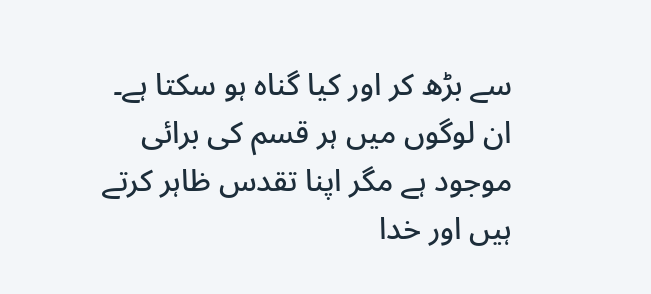سے بڑھ کر اور کیا گناہ ہو سکتا ہے۔ ان لوگوں میں ہر قسم کی برائی موجود ہے مگر اپنا تقدس ظاہر کرتے ہیں اور خدا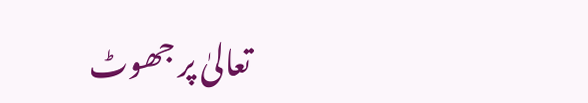تعالیٰ پر جھوٹ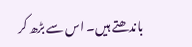باندھتے ہیں۔ اس سے بڑھ کر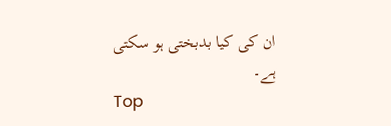ان کی کیا بدبختی ہو سکتی ہے۔
Top